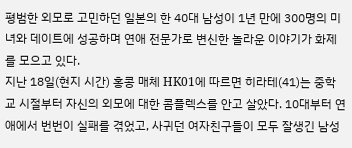평범한 외모로 고민하던 일본의 한 40대 남성이 1년 만에 300명의 미녀와 데이트에 성공하며 연애 전문가로 변신한 놀라운 이야기가 화제를 모으고 있다.
지난 18일(현지 시간) 홍콩 매체 HK01에 따르면 히라테(41)는 중학교 시절부터 자신의 외모에 대한 콤플렉스를 안고 살았다. 10대부터 연애에서 번번이 실패를 겪었고, 사귀던 여자친구들이 모두 잘생긴 남성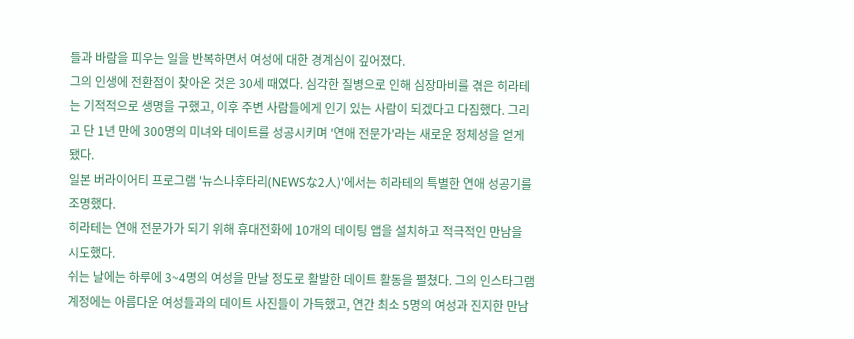들과 바람을 피우는 일을 반복하면서 여성에 대한 경계심이 깊어졌다.
그의 인생에 전환점이 찾아온 것은 30세 때였다. 심각한 질병으로 인해 심장마비를 겪은 히라테는 기적적으로 생명을 구했고, 이후 주변 사람들에게 인기 있는 사람이 되겠다고 다짐했다. 그리고 단 1년 만에 300명의 미녀와 데이트를 성공시키며 '연애 전문가'라는 새로운 정체성을 얻게 됐다.
일본 버라이어티 프로그램 '뉴스나후타리(NEWSな2人)'에서는 히라테의 특별한 연애 성공기를 조명했다.
히라테는 연애 전문가가 되기 위해 휴대전화에 10개의 데이팅 앱을 설치하고 적극적인 만남을 시도했다.
쉬는 날에는 하루에 3~4명의 여성을 만날 정도로 활발한 데이트 활동을 펼쳤다. 그의 인스타그램 계정에는 아름다운 여성들과의 데이트 사진들이 가득했고, 연간 최소 5명의 여성과 진지한 만남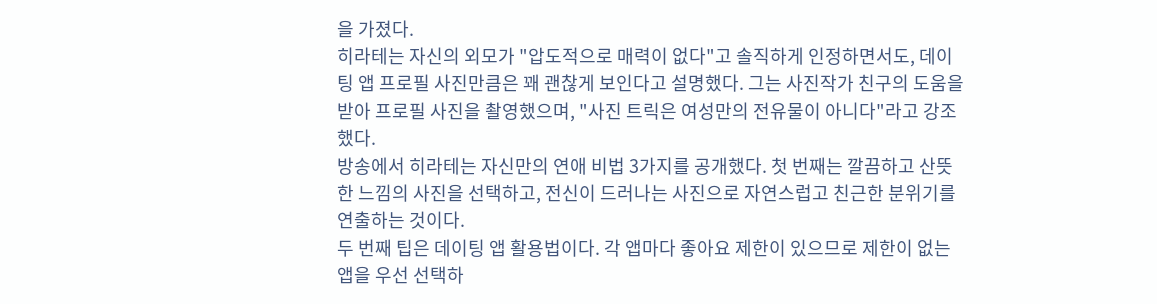을 가졌다.
히라테는 자신의 외모가 "압도적으로 매력이 없다"고 솔직하게 인정하면서도, 데이팅 앱 프로필 사진만큼은 꽤 괜찮게 보인다고 설명했다. 그는 사진작가 친구의 도움을 받아 프로필 사진을 촬영했으며, "사진 트릭은 여성만의 전유물이 아니다"라고 강조했다.
방송에서 히라테는 자신만의 연애 비법 3가지를 공개했다. 첫 번째는 깔끔하고 산뜻한 느낌의 사진을 선택하고, 전신이 드러나는 사진으로 자연스럽고 친근한 분위기를 연출하는 것이다.
두 번째 팁은 데이팅 앱 활용법이다. 각 앱마다 좋아요 제한이 있으므로 제한이 없는 앱을 우선 선택하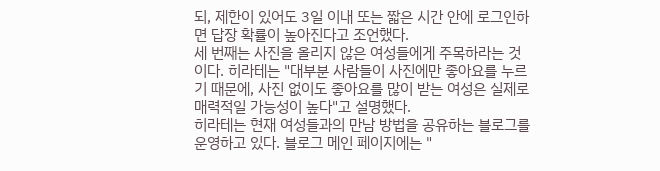되, 제한이 있어도 3일 이내 또는 짧은 시간 안에 로그인하면 답장 확률이 높아진다고 조언했다.
세 번째는 사진을 올리지 않은 여성들에게 주목하라는 것이다. 히라테는 "대부분 사람들이 사진에만 좋아요를 누르기 때문에, 사진 없이도 좋아요를 많이 받는 여성은 실제로 매력적일 가능성이 높다"고 설명했다.
히라테는 현재 여성들과의 만남 방법을 공유하는 블로그를 운영하고 있다. 블로그 메인 페이지에는 "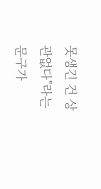못생긴 건 상관없다"라는 문구가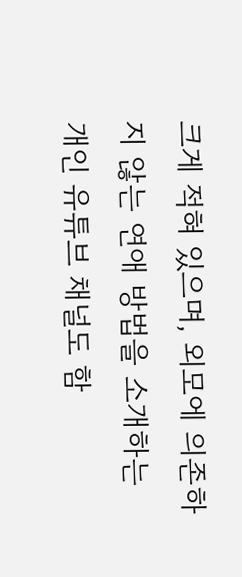크게 적혀 있으며, 외모에 의존하지 않는 연애 방법을 소개하는 개인 유튜브 채널도 함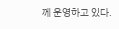께 운영하고 있다.